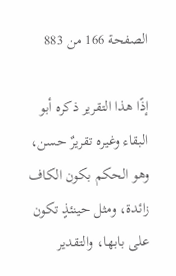الصفحة 166 من 883

إذًا هذا التقرير ذكره أبو البقاء وغيره تقريرٌ حسن، وهو الحكم بكون الكاف زائدة، ومثل حينئذٍ تكون على بابها، والتقدير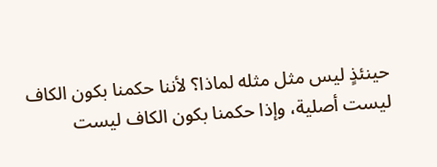حينئذٍ ليس مثل مثله لماذا؟ لأننا حكمنا بكون الكاف ليست أصلية، وإذا حكمنا بكون الكاف ليست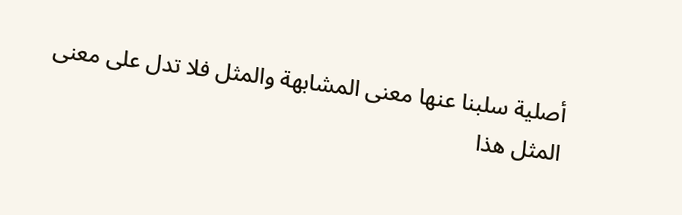أصلية سلبنا عنها معنى المشابهة والمثل فلا تدل على معنى المثل هذا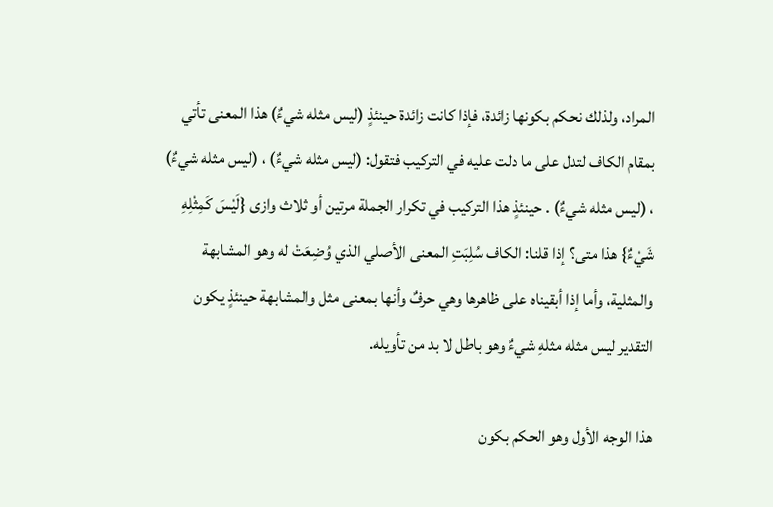المراد، ولذلك نحكم بكونها زائدة، فإذا كانت زائدة حينئذٍ (ليس مثله شيءٌ) هذا المعنى تأتي بمقام الكاف لتدل على ما دلت عليه في التركيب فتقول: (ليس مثله شيءٌ) ، (ليس مثله شيءٌ) ، (ليس مثله شيءٌ) . حينئذٍ هذا التركيب في تكرار الجملة مرتين أو ثلاث وازى {لَيْسَ كَمِثْلِهِ شَيْءٌ} هذا متى؟ إذا قلنا: الكاف سُلِبَتِ المعنى الأصلي الذي وُضِعَتْ له وهو المشابهة والمثلية، وأما إذا أبقيناه على ظاهرها وهي حرفٌ وأنها بمعنى مثل والمشابهة حينئذٍ يكون التقدير ليس مثله مثلهِ شيءٌ وهو باطل لا بد من تأويله.

هذا الوجه الأول وهو الحكم بكون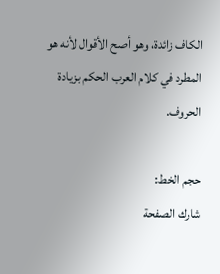الكاف زائدة، وهو أصح الأقوال لأنه هو المطرد في كلام العرب الحكم بزيادة الحروف.

حجم الخط:
شارك الصفحة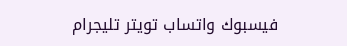فيسبوك واتساب تويتر تليجرام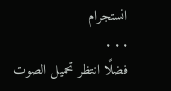انستجرام
. . .
فضلًا انتظر تحميل الصوت